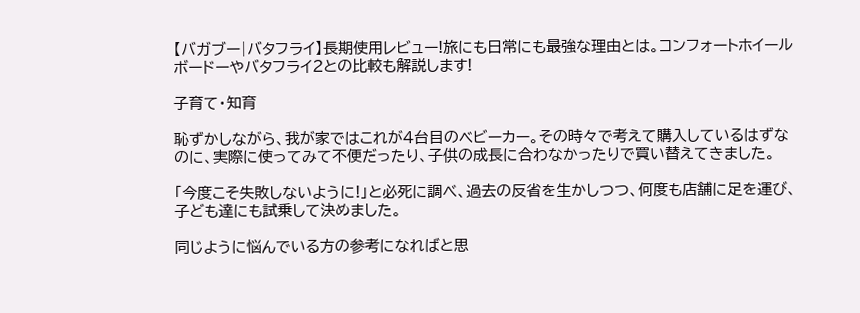【バガブー|バタフライ】長期使用レビュー!旅にも日常にも最強な理由とは。コンフォートホイールボードーやバタフライ2との比較も解説します!

子育て・知育

恥ずかしながら、我が家ではこれが4台目のベビーカー。その時々で考えて購入しているはずなのに、実際に使ってみて不便だったり、子供の成長に合わなかったりで買い替えてきました。

「今度こそ失敗しないように!」と必死に調べ、過去の反省を生かしつつ、何度も店舗に足を運び、子ども達にも試乗して決めました。

同じように悩んでいる方の参考になればと思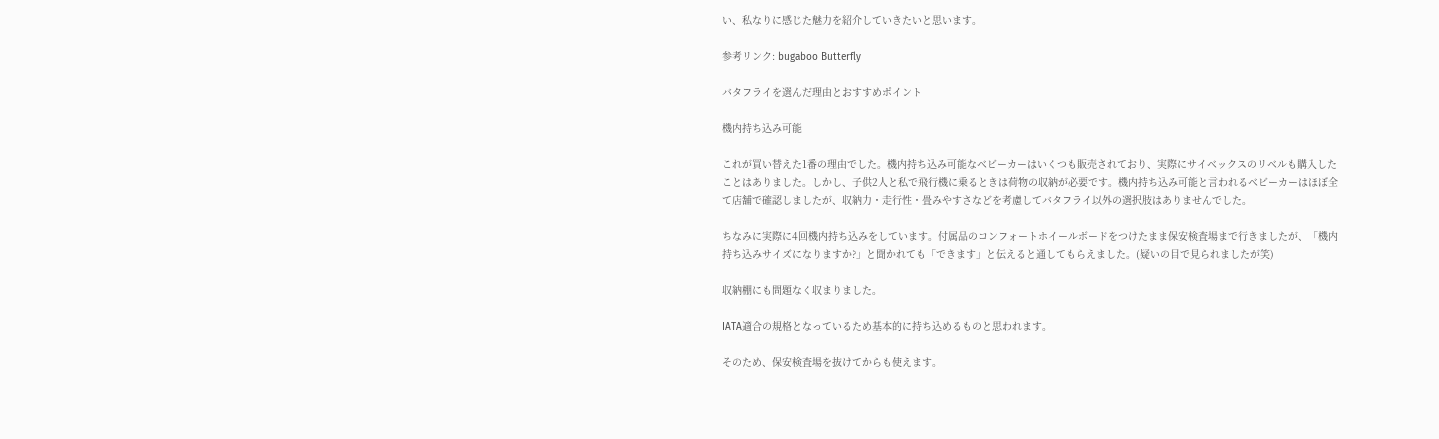い、私なりに感じた魅力を紹介していきたいと思います。

参考リンク: bugaboo Butterfly

バタフライを選んだ理由とおすすめポイント

機内持ち込み可能

これが買い替えた1番の理由でした。機内持ち込み可能なベビーカーはいくつも販売されており、実際にサイベックスのリベルも購入したことはありました。しかし、子供2人と私で飛行機に乗るときは荷物の収納が必要です。機内持ち込み可能と言われるベビーカーはほぼ全て店舗で確認しましたが、収納力・走行性・畳みやすさなどを考慮してバタフライ以外の選択肢はありませんでした。

ちなみに実際に4回機内持ち込みをしています。付属品のコンフォートホイールボードをつけたまま保安検査場まで行きましたが、「機内持ち込みサイズになりますか?」と聞かれても「できます」と伝えると通してもらえました。(疑いの目で見られましたが笑)

収納棚にも問題なく収まりました。

IATA適合の規格となっているため基本的に持ち込めるものと思われます。

そのため、保安検査場を抜けてからも使えます。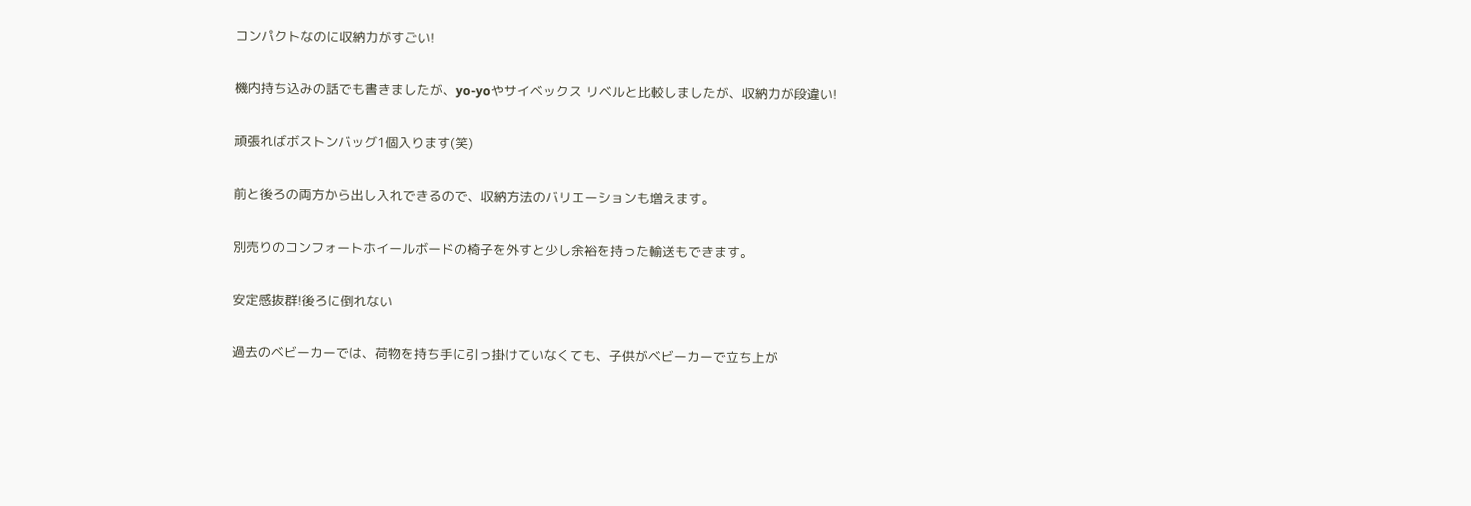コンパクトなのに収納力がすごい!

機内持ち込みの話でも書きましたが、yo-yoやサイベックス リベルと比較しましたが、収納力が段違い!

頑張ればボストンバッグ1個入ります(笑)

前と後ろの両方から出し入れできるので、収納方法のバリエーションも増えます。

別売りのコンフォートホイールボードの椅子を外すと少し余裕を持った輸送もできます。

安定感抜群!後ろに倒れない

過去のベビーカーでは、荷物を持ち手に引っ掛けていなくても、子供がベビーカーで立ち上が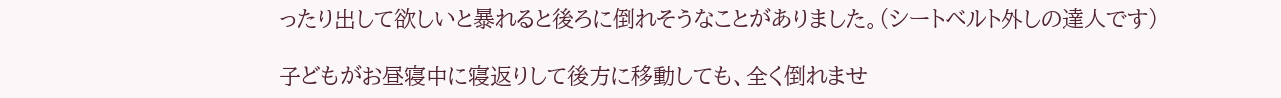ったり出して欲しいと暴れると後ろに倒れそうなことがありました。(シートベルト外しの達人です)

子どもがお昼寝中に寝返りして後方に移動しても、全く倒れませ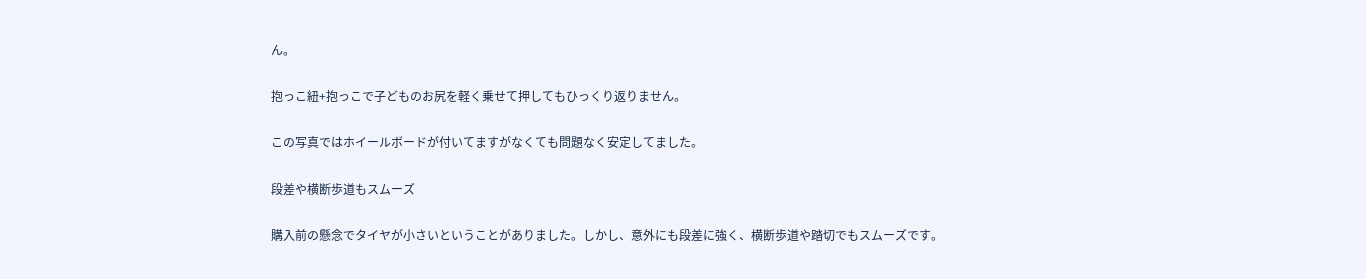ん。

抱っこ紐+抱っこで子どものお尻を軽く乗せて押してもひっくり返りません。

この写真ではホイールボードが付いてますがなくても問題なく安定してました。

段差や横断歩道もスムーズ

購入前の懸念でタイヤが小さいということがありました。しかし、意外にも段差に強く、横断歩道や踏切でもスムーズです。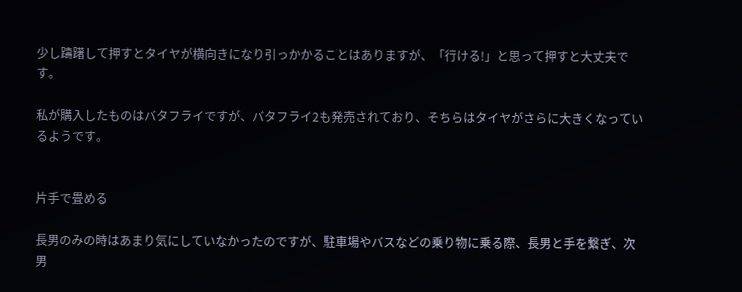少し躊躇して押すとタイヤが横向きになり引っかかることはありますが、「行ける!」と思って押すと大丈夫です。

私が購入したものはバタフライですが、バタフライ2も発売されており、そちらはタイヤがさらに大きくなっているようです。


片手で畳める

長男のみの時はあまり気にしていなかったのですが、駐車場やバスなどの乗り物に乗る際、長男と手を繋ぎ、次男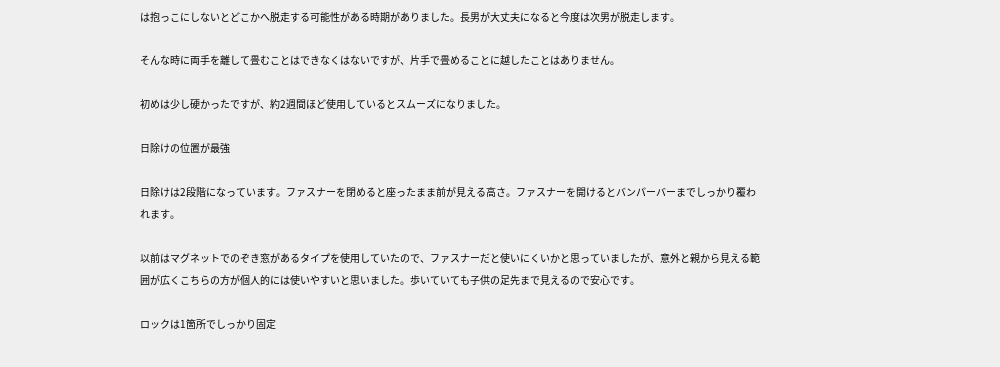は抱っこにしないとどこかへ脱走する可能性がある時期がありました。長男が大丈夫になると今度は次男が脱走します。

そんな時に両手を離して畳むことはできなくはないですが、片手で畳めることに越したことはありません。

初めは少し硬かったですが、約2週間ほど使用しているとスムーズになりました。

日除けの位置が最強

日除けは2段階になっています。ファスナーを閉めると座ったまま前が見える高さ。ファスナーを開けるとバンパーバーまでしっかり覆われます。

以前はマグネットでのぞき窓があるタイプを使用していたので、ファスナーだと使いにくいかと思っていましたが、意外と親から見える範囲が広くこちらの方が個人的には使いやすいと思いました。歩いていても子供の足先まで見えるので安心です。

ロックは1箇所でしっかり固定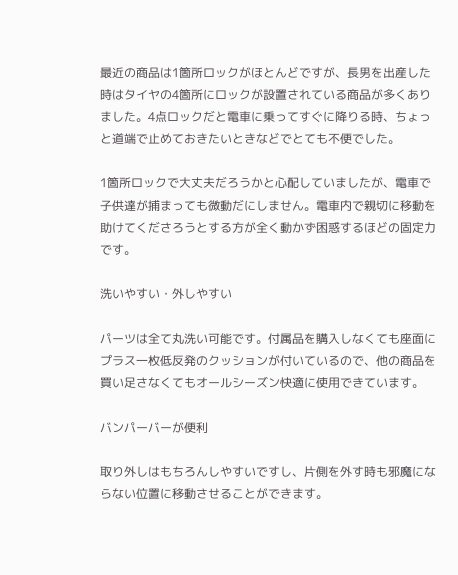最近の商品は1箇所ロックがほとんどですが、長男を出産した時はタイヤの4箇所にロックが設置されている商品が多くありました。4点ロックだと電車に乗ってすぐに降りる時、ちょっと道端で止めておきたいときなどでとても不便でした。

1箇所ロックで大丈夫だろうかと心配していましたが、電車で子供達が捕まっても微動だにしません。電車内で親切に移動を助けてくださろうとする方が全く動かず困惑するほどの固定力です。

洗いやすい・外しやすい

パーツは全て丸洗い可能です。付属品を購入しなくても座面にプラス一枚低反発のクッションが付いているので、他の商品を買い足さなくてもオールシーズン快適に使用できています。

バンパーバーが便利

取り外しはもちろんしやすいですし、片側を外す時も邪魔にならない位置に移動させることができます。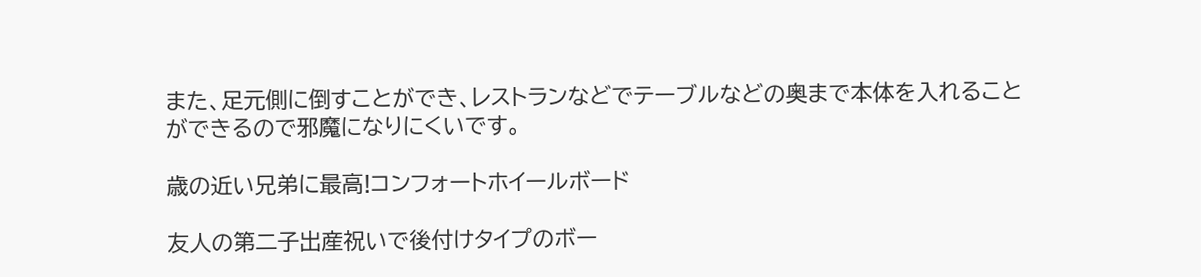また、足元側に倒すことができ、レストランなどでテーブルなどの奥まで本体を入れることができるので邪魔になりにくいです。

歳の近い兄弟に最高!コンフォートホイールボード

友人の第二子出産祝いで後付けタイプのボー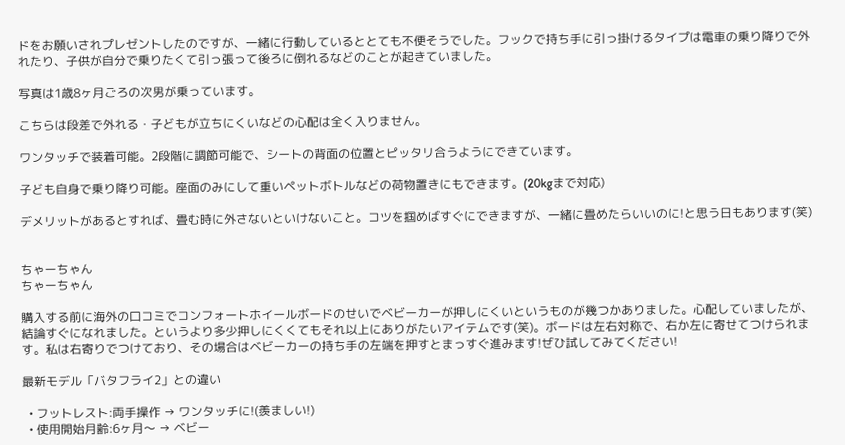ドをお願いされプレゼントしたのですが、一緒に行動しているととても不便そうでした。フックで持ち手に引っ掛けるタイプは電車の乗り降りで外れたり、子供が自分で乗りたくて引っ張って後ろに倒れるなどのことが起きていました。

写真は1歳8ヶ月ごろの次男が乗っています。

こちらは段差で外れる・子どもが立ちにくいなどの心配は全く入りません。

ワンタッチで装着可能。2段階に調節可能で、シートの背面の位置とピッタリ合うようにできています。

子ども自身で乗り降り可能。座面のみにして重いペットボトルなどの荷物置きにもできます。(20kgまで対応)

デメリットがあるとすれば、畳む時に外さないといけないこと。コツを掴めばすぐにできますが、一緒に畳めたらいいのに!と思う日もあります(笑)


ちゃーちゃん
ちゃーちゃん

購入する前に海外の口コミでコンフォートホイールボードのせいでベビーカーが押しにくいというものが幾つかありました。心配していましたが、結論すぐになれました。というより多少押しにくくてもそれ以上にありがたいアイテムです(笑)。ボードは左右対称で、右か左に寄せてつけられます。私は右寄りでつけており、その場合はベビーカーの持ち手の左端を押すとまっすぐ進みます!ぜひ試してみてください!

最新モデル「バタフライ2」との違い

  • フットレスト:両手操作 → ワンタッチに!(羨ましい!)
  • 使用開始月齢:6ヶ月〜 → ベビー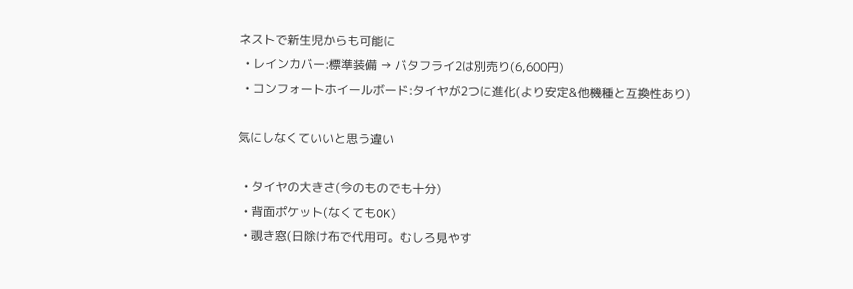ネストで新生児からも可能に
  • レインカバー:標準装備 → バタフライ2は別売り(6,600円)
  • コンフォートホイールボード:タイヤが2つに進化(より安定&他機種と互換性あり)

気にしなくていいと思う違い

  • タイヤの大きさ(今のものでも十分)
  • 背面ポケット(なくてもOK)
  • 覗き窓(日除け布で代用可。むしろ見やす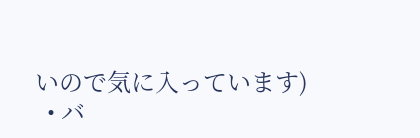いので気に入っています)
  • バ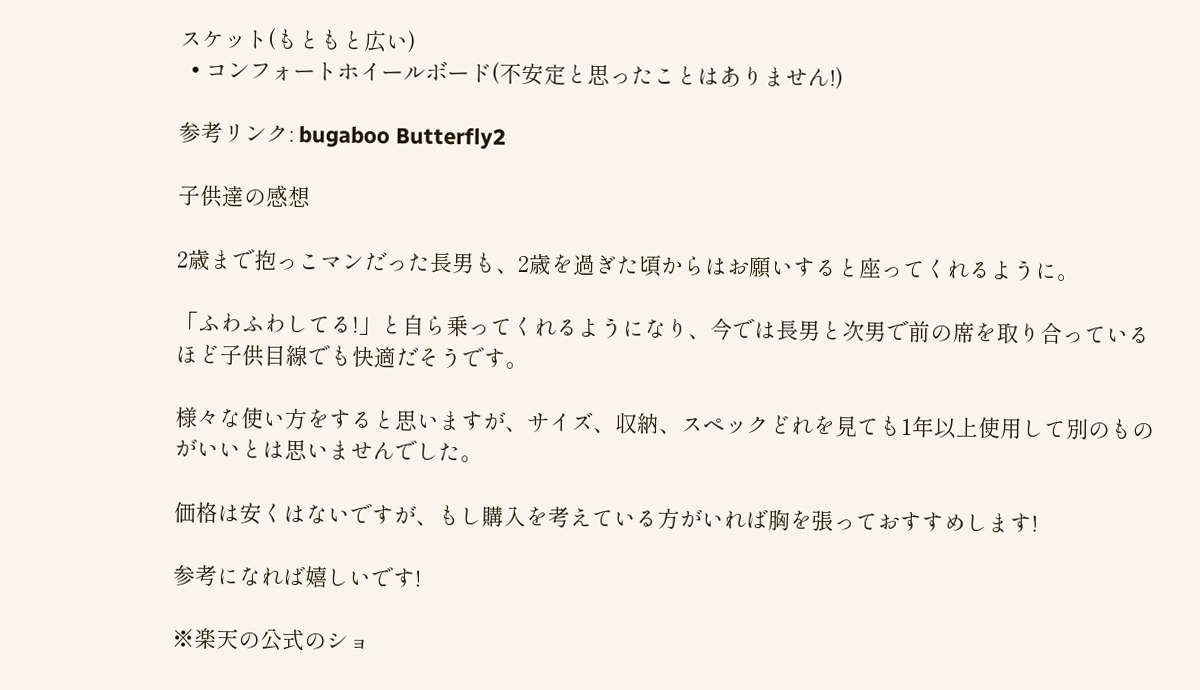スケット(もともと広い)
  • コンフォートホイールボード(不安定と思ったことはありません!)

参考リンク: bugaboo Butterfly2

子供達の感想

2歳まで抱っこマンだった長男も、2歳を過ぎた頃からはお願いすると座ってくれるように。

「ふわふわしてる!」と自ら乗ってくれるようになり、今では長男と次男で前の席を取り合っているほど子供目線でも快適だそうです。

様々な使い方をすると思いますが、サイズ、収納、スペックどれを見ても1年以上使用して別のものがいいとは思いませんでした。

価格は安くはないですが、もし購入を考えている方がいれば胸を張っておすすめします!

参考になれば嬉しいです!

※楽天の公式のショ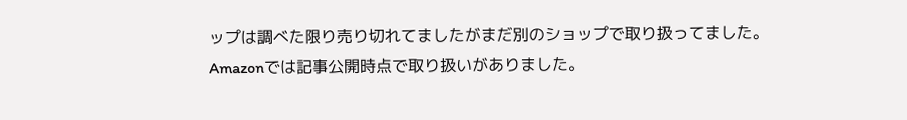ップは調べた限り売り切れてましたがまだ別のショップで取り扱ってました。Amazonでは記事公開時点で取り扱いがありました。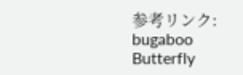参考リンク: bugaboo Butterfly